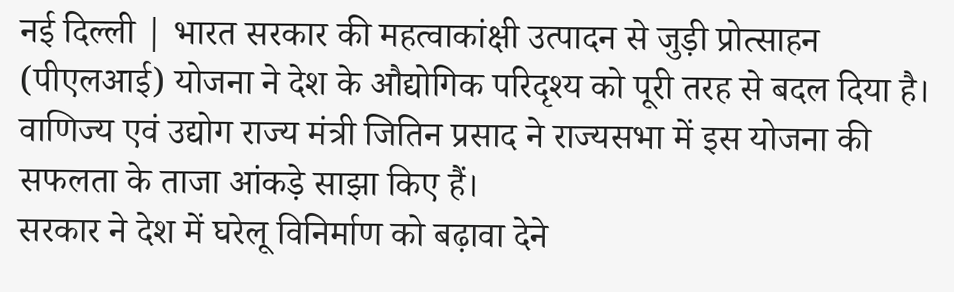नई दिल्ली | भारत सरकार की महत्वाकांक्षी उत्पादन से जुड़ी प्रोत्साहन (पीएलआई) योजना ने देश के औद्योगिक परिदृश्य को पूरी तरह से बदल दिया है। वाणिज्य एवं उद्योग राज्य मंत्री जितिन प्रसाद ने राज्यसभा में इस योजना की सफलता के ताजा आंकड़े साझा किए हैं।
सरकार ने देश में घरेलू विनिर्माण को बढ़ावा देने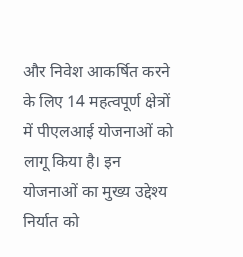और निवेश आकर्षित करने के लिए 14 महत्वपूर्ण क्षेत्रों में पीएलआई योजनाओं को लागू किया है। इन योजनाओं का मुख्य उद्देश्य निर्यात को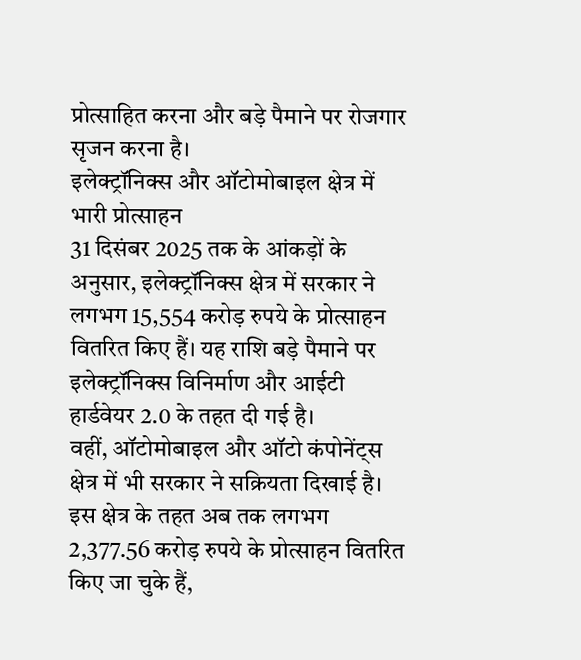प्रोत्साहित करना और बड़े पैमाने पर रोजगार सृजन करना है।
इलेक्ट्रॉनिक्स और ऑटोमोबाइल क्षेत्र में भारी प्रोत्साहन
31 दिसंबर 2025 तक के आंकड़ों के अनुसार, इलेक्ट्रॉनिक्स क्षेत्र में सरकार ने लगभग 15,554 करोड़ रुपये के प्रोत्साहन वितरित किए हैं। यह राशि बड़े पैमाने पर इलेक्ट्रॉनिक्स विनिर्माण और आईटी हार्डवेयर 2.0 के तहत दी गई है।
वहीं, ऑटोमोबाइल और ऑटो कंपोनेंट्स क्षेत्र में भी सरकार ने सक्रियता दिखाई है। इस क्षेत्र के तहत अब तक लगभग 2,377.56 करोड़ रुपये के प्रोत्साहन वितरित किए जा चुके हैं,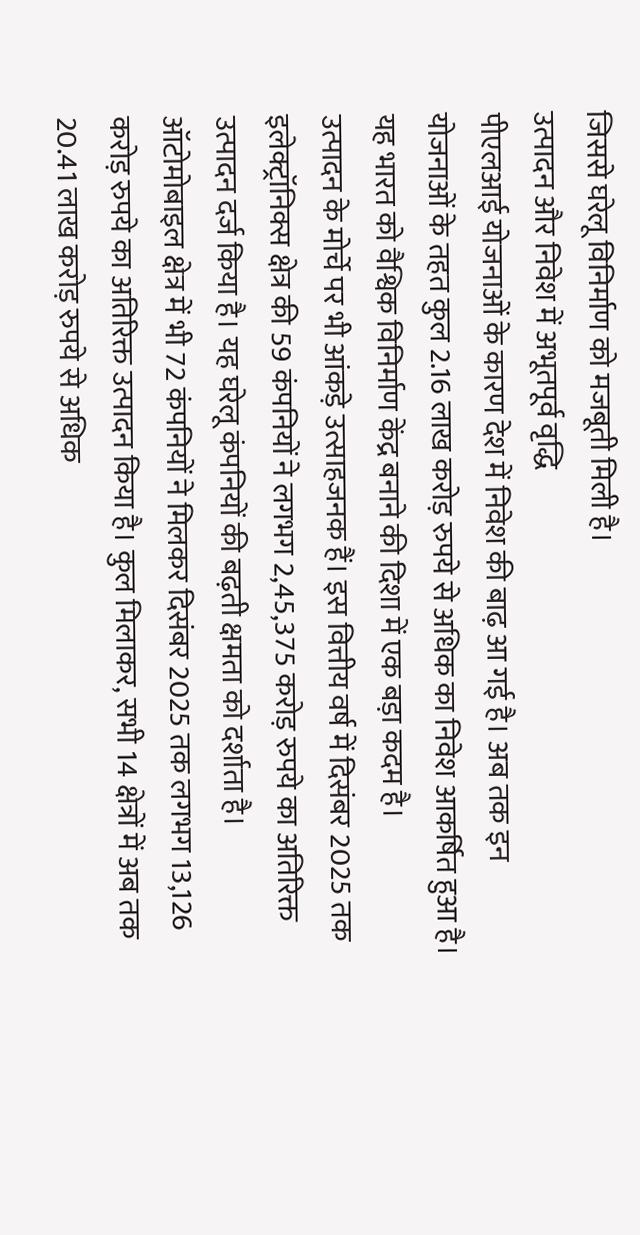जिससे घरेलू विनिर्माण को मजबूती मिली है।
उत्पादन और निवेश में अभूतपूर्व वृद्धि
पीएलआई योजनाओं के कारण देश में निवेश की बाढ़ आ गई है। अब तक इन योजनाओं के तहत कुल 2.16 लाख करोड़ रुपये से अधिक का निवेश आकर्षित हुआ है। यह भारत को वैश्विक विनिर्माण केंद्र बनाने की दिशा में एक बड़ा कदम है।
उत्पादन के मोर्चे पर भी आंकड़े उत्साहजनक हैं। इस वित्तीय वर्ष में दिसंबर 2025 तक इलेक्ट्रॉनिक्स क्षेत्र की 59 कंपनियों ने लगभग 2,45,375 करोड़ रुपये का अतिरिक्त उत्पादन दर्ज किया है। यह घरेलू कंपनियों की बढ़ती क्षमता को दर्शाता है।
ऑटोमोबाइल क्षेत्र में भी 72 कंपनियों ने मिलकर दिसंबर 2025 तक लगभग 13,126 करोड़ रुपये का अतिरिक्त उत्पादन किया है। कुल मिलाकर, सभी 14 क्षेत्रों में अब तक 20.41 लाख करोड़ रुपये से अधिक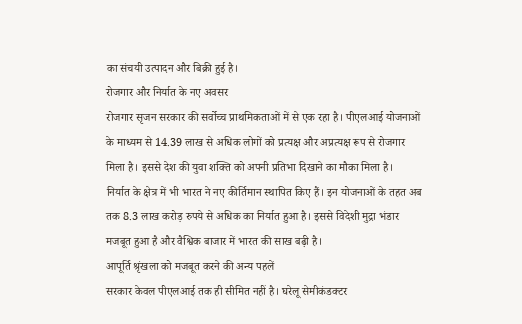का संचयी उत्पादन और बिक्री हुई है।
रोजगार और निर्यात के नए अवसर
रोजगार सृजन सरकार की सर्वोच्च प्राथमिकताओं में से एक रहा है। पीएलआई योजनाओं के माध्यम से 14.39 लाख से अधिक लोगों को प्रत्यक्ष और अप्रत्यक्ष रूप से रोजगार मिला है। इससे देश की युवा शक्ति को अपनी प्रतिभा दिखाने का मौका मिला है।
निर्यात के क्षेत्र में भी भारत ने नए कीर्तिमान स्थापित किए हैं। इन योजनाओं के तहत अब तक 8.3 लाख करोड़ रुपये से अधिक का निर्यात हुआ है। इससे विदेशी मुद्रा भंडार मजबूत हुआ है और वैश्विक बाजार में भारत की साख बढ़ी है।
आपूर्ति श्रृंखला को मजबूत करने की अन्य पहलें
सरकार केवल पीएलआई तक ही सीमित नहीं है। घरेलू सेमीकंडक्टर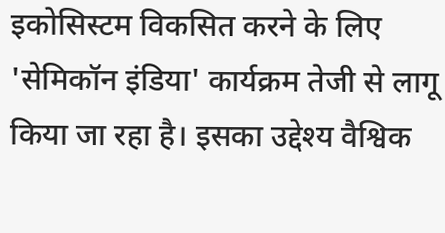इकोसिस्टम विकसित करने के लिए 'सेमिकॉन इंडिया' कार्यक्रम तेजी से लागू किया जा रहा है। इसका उद्देश्य वैश्विक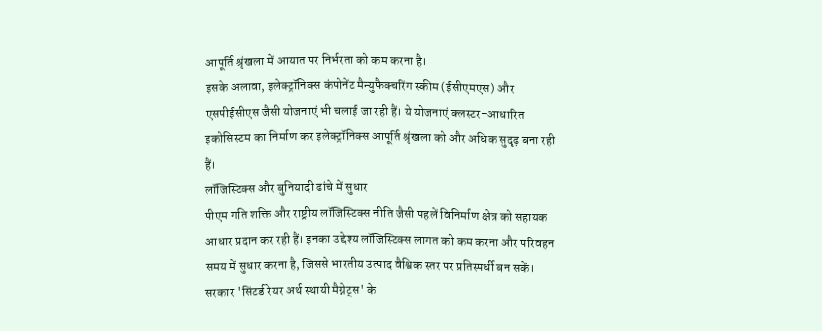आपूर्ति श्रृंखला में आयात पर निर्भरता को कम करना है।
इसके अलावा, इलेक्ट्रॉनिक्स कंपोनेंट मैन्युफैक्चरिंग स्कीम (ईसीएमएस) और एसपीईसीएस जैसी योजनाएं भी चलाई जा रही हैं। ये योजनाएं क्लस्टर-आधारित इकोसिस्टम का निर्माण कर इलेक्ट्रॉनिक्स आपूर्ति श्रृंखला को और अधिक सुदृढ़ बना रही हैं।
लॉजिस्टिक्स और बुनियादी ढांचे में सुधार
पीएम गति शक्ति और राष्ट्रीय लॉजिस्टिक्स नीति जैसी पहलें विनिर्माण क्षेत्र को सहायक आधार प्रदान कर रही हैं। इनका उद्देश्य लॉजिस्टिक्स लागत को कम करना और परिवहन समय में सुधार करना है, जिससे भारतीय उत्पाद वैश्विक स्तर पर प्रतिस्पर्धी बन सकें।
सरकार 'सिंटर्ड रेयर अर्थ स्थायी मैग्नेट्स' के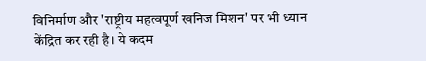विनिर्माण और 'राष्ट्रीय महत्वपूर्ण खनिज मिशन' पर भी ध्यान केंद्रित कर रही है। ये कदम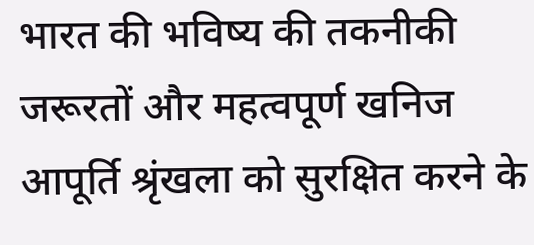भारत की भविष्य की तकनीकी जरूरतों और महत्वपूर्ण खनिज आपूर्ति श्रृंखला को सुरक्षित करने के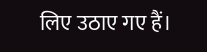लिए उठाए गए हैं।